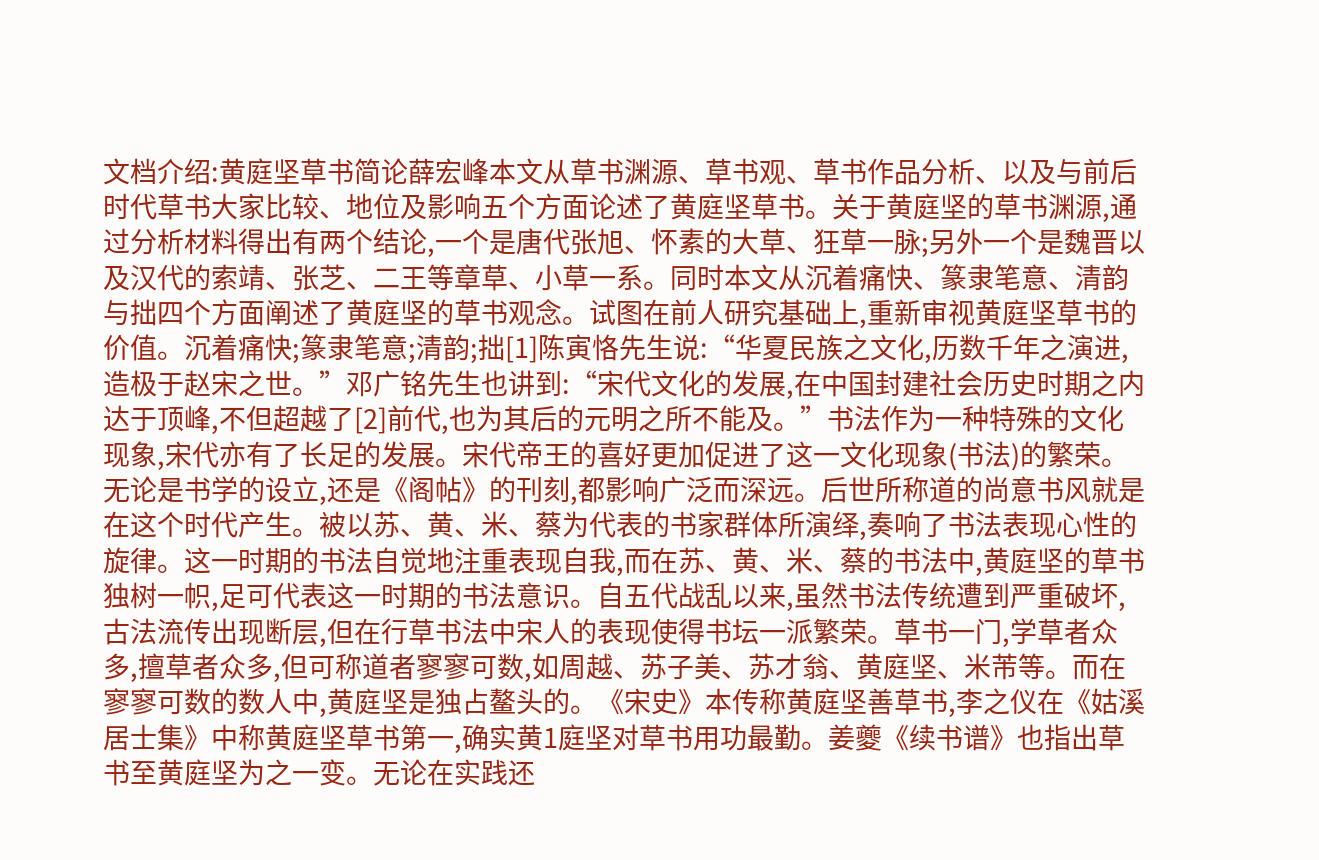文档介绍:黄庭坚草书简论薛宏峰本文从草书渊源、草书观、草书作品分析、以及与前后时代草书大家比较、地位及影响五个方面论述了黄庭坚草书。关于黄庭坚的草书渊源,通过分析材料得出有两个结论,一个是唐代张旭、怀素的大草、狂草一脉;另外一个是魏晋以及汉代的索靖、张芝、二王等章草、小草一系。同时本文从沉着痛快、篆隶笔意、清韵与拙四个方面阐述了黄庭坚的草书观念。试图在前人研究基础上,重新审视黄庭坚草书的价值。沉着痛快;篆隶笔意;清韵;拙[1]陈寅恪先生说:“华夏民族之文化,历数千年之演进,造极于赵宋之世。”邓广铭先生也讲到:“宋代文化的发展,在中国封建社会历史时期之内达于顶峰,不但超越了[2]前代,也为其后的元明之所不能及。”书法作为一种特殊的文化现象,宋代亦有了长足的发展。宋代帝王的喜好更加促进了这一文化现象(书法)的繁荣。无论是书学的设立,还是《阁帖》的刊刻,都影响广泛而深远。后世所称道的尚意书风就是在这个时代产生。被以苏、黄、米、蔡为代表的书家群体所演绎,奏响了书法表现心性的旋律。这一时期的书法自觉地注重表现自我,而在苏、黄、米、蔡的书法中,黄庭坚的草书独树一帜,足可代表这一时期的书法意识。自五代战乱以来,虽然书法传统遭到严重破坏,古法流传出现断层,但在行草书法中宋人的表现使得书坛一派繁荣。草书一门,学草者众多,擅草者众多,但可称道者寥寥可数,如周越、苏子美、苏才翁、黄庭坚、米芾等。而在寥寥可数的数人中,黄庭坚是独占鳌头的。《宋史》本传称黄庭坚善草书,李之仪在《姑溪居士集》中称黄庭坚草书第一,确实黄1庭坚对草书用功最勤。姜夔《续书谱》也指出草书至黄庭坚为之一变。无论在实践还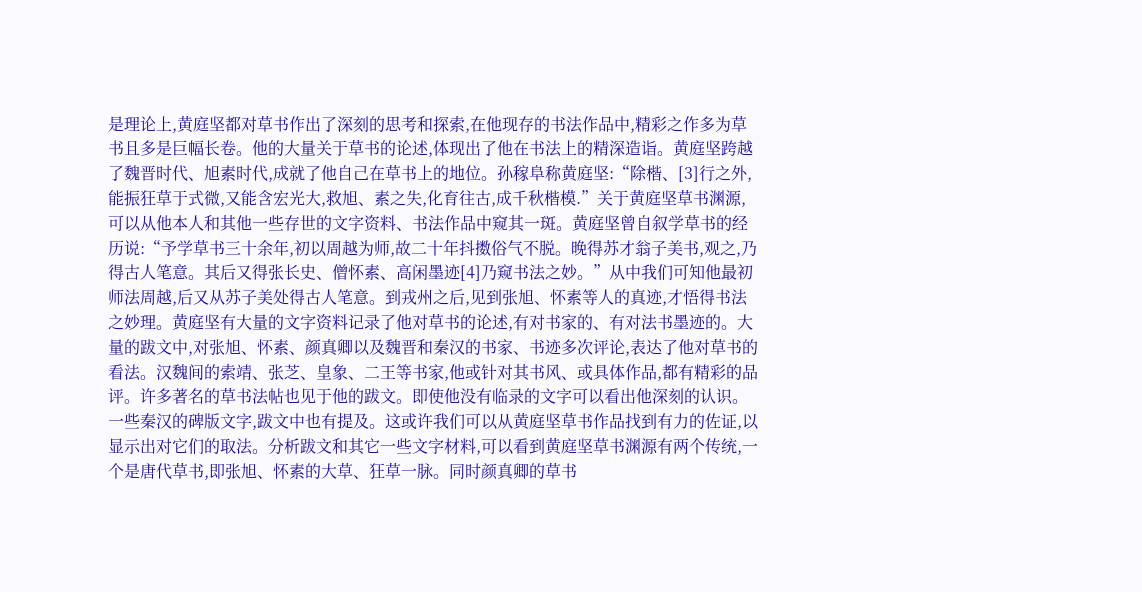是理论上,黄庭坚都对草书作出了深刻的思考和探索,在他现存的书法作品中,精彩之作多为草书且多是巨幅长卷。他的大量关于草书的论述,体现出了他在书法上的精深造诣。黄庭坚跨越了魏晋时代、旭素时代,成就了他自己在草书上的地位。孙稼阜称黄庭坚:“除楷、[3]行之外,能振狂草于式微,又能含宏光大,救旭、素之失,化育往古,成千秋楷模.”关于黄庭坚草书渊源,可以从他本人和其他一些存世的文字资料、书法作品中窥其一斑。黄庭坚曾自叙学草书的经历说:“予学草书三十余年,初以周越为师,故二十年抖擞俗气不脱。晚得苏才翁子美书,观之,乃得古人笔意。其后又得张长史、僧怀素、高闲墨迹[4]乃窥书法之妙。”从中我们可知他最初师法周越,后又从苏子美处得古人笔意。到戎州之后,见到张旭、怀素等人的真迹,才悟得书法之妙理。黄庭坚有大量的文字资料记录了他对草书的论述,有对书家的、有对法书墨迹的。大量的跋文中,对张旭、怀素、颜真卿以及魏晋和秦汉的书家、书迹多次评论,表达了他对草书的看法。汉魏间的索靖、张芝、皇象、二王等书家,他或针对其书风、或具体作品,都有精彩的品评。许多著名的草书法帖也见于他的跋文。即使他没有临录的文字可以看出他深刻的认识。一些秦汉的碑版文字,跋文中也有提及。这或许我们可以从黄庭坚草书作品找到有力的佐证,以显示出对它们的取法。分析跋文和其它一些文字材料,可以看到黄庭坚草书渊源有两个传统,一个是唐代草书,即张旭、怀素的大草、狂草一脉。同时颜真卿的草书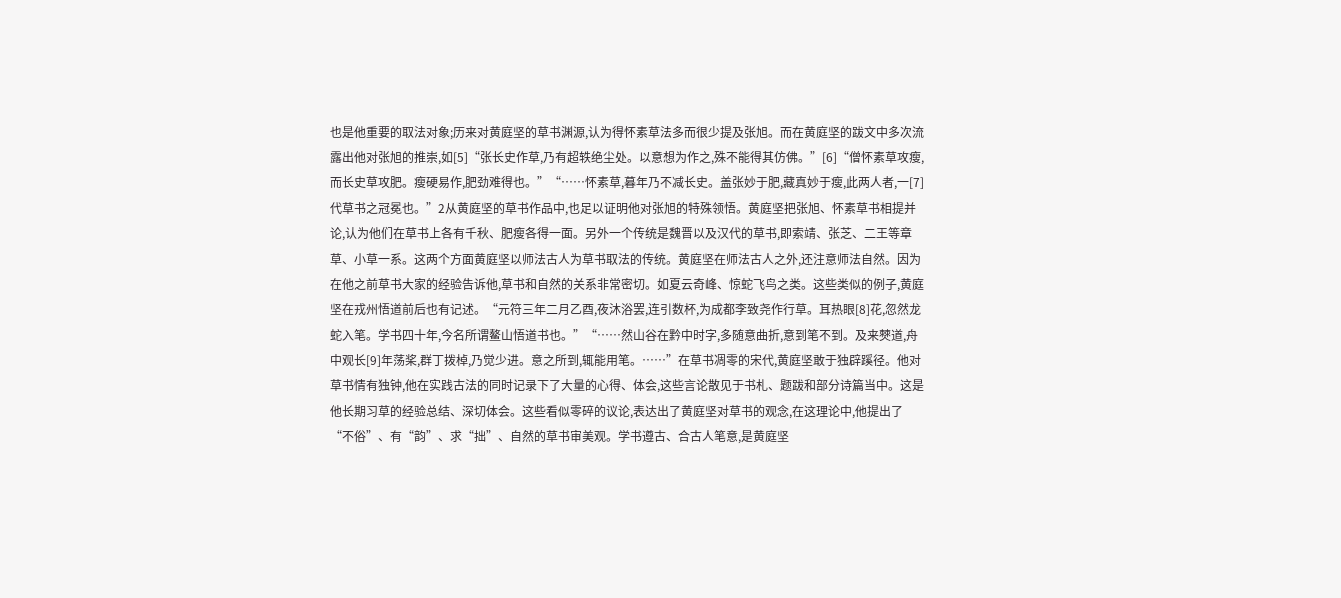也是他重要的取法对象;历来对黄庭坚的草书渊源,认为得怀素草法多而很少提及张旭。而在黄庭坚的跋文中多次流露出他对张旭的推崇,如[5]“张长史作草,乃有超轶绝尘处。以意想为作之,殊不能得其仿佛。”[6]“僧怀素草攻瘦,而长史草攻肥。瘦硬易作,肥劲难得也。”“……怀素草,暮年乃不减长史。盖张妙于肥,藏真妙于瘦,此两人者,一[7]代草书之冠冕也。”2从黄庭坚的草书作品中,也足以证明他对张旭的特殊领悟。黄庭坚把张旭、怀素草书相提并论,认为他们在草书上各有千秋、肥瘦各得一面。另外一个传统是魏晋以及汉代的草书,即索靖、张芝、二王等章草、小草一系。这两个方面黄庭坚以师法古人为草书取法的传统。黄庭坚在师法古人之外,还注意师法自然。因为在他之前草书大家的经验告诉他,草书和自然的关系非常密切。如夏云奇峰、惊蛇飞鸟之类。这些类似的例子,黄庭坚在戎州悟道前后也有记述。“元符三年二月乙酉,夜沐浴罢,连引数杯,为成都李致尧作行草。耳热眼[8]花,忽然龙蛇入笔。学书四十年,今名所谓鳌山悟道书也。”“……然山谷在黔中时字,多随意曲折,意到笔不到。及来僰道,舟中观长[9]年荡桨,群丁拨棹,乃觉少进。意之所到,辄能用笔。……”在草书凋零的宋代,黄庭坚敢于独辟蹊径。他对草书情有独钟,他在实践古法的同时记录下了大量的心得、体会,这些言论散见于书札、题跋和部分诗篇当中。这是他长期习草的经验总结、深切体会。这些看似零碎的议论,表达出了黄庭坚对草书的观念,在这理论中,他提出了“不俗”、有“韵”、求“拙”、自然的草书审美观。学书遵古、合古人笔意,是黄庭坚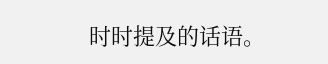时时提及的话语。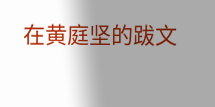在黄庭坚的跋文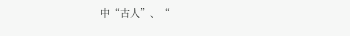中“古人”、“